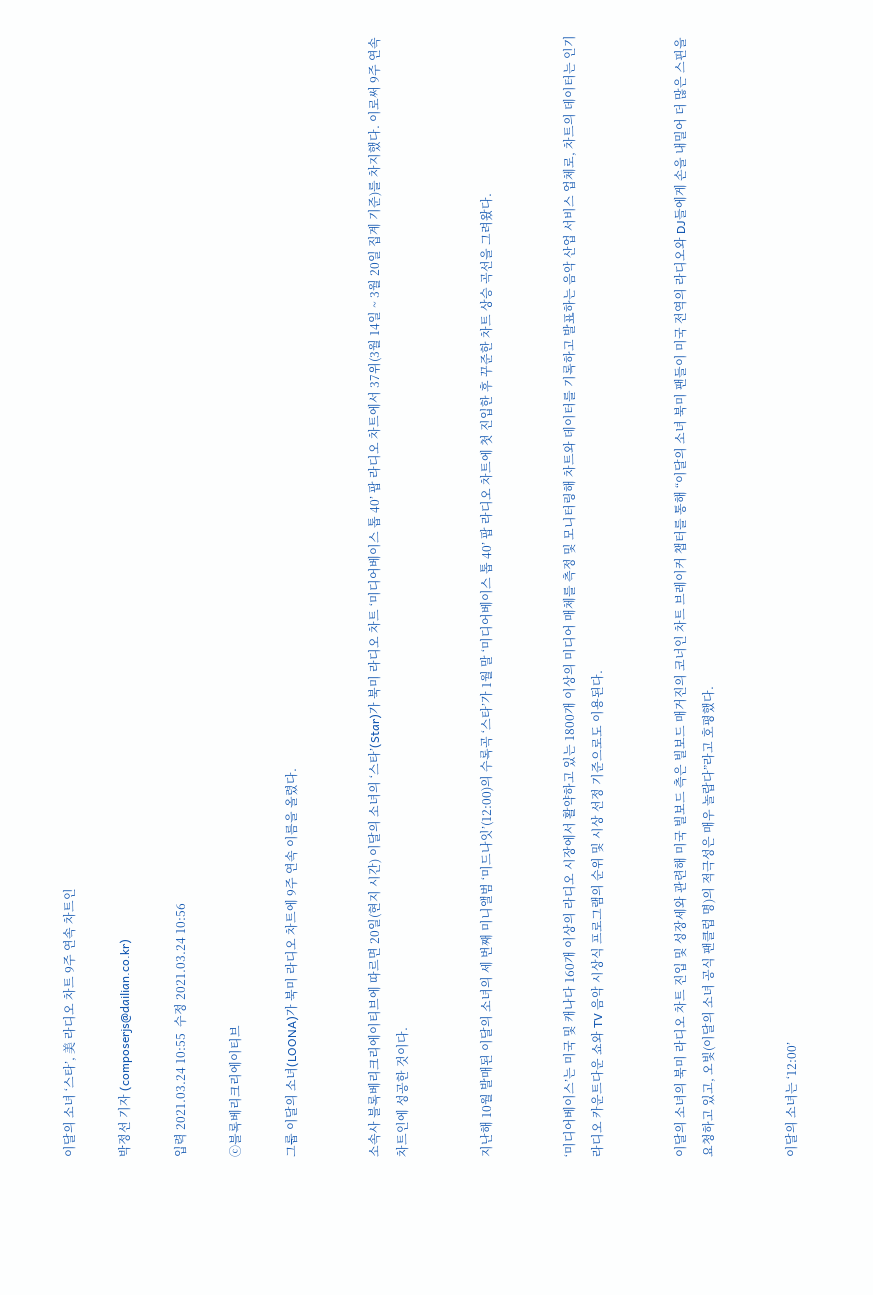이달의 소녀 ‘스타’, 美 라디오 차트 9주 연속 차트인

박정선 기자 (composerjs@dailian.co.kr)

입력 2021.03.24 10:55  수정 2021.03.24 10:56

ⓒ블록베리크리에이티브

그룹 이달의 소녀(LOONA)가 북미 라디오 차트에 9주 연속 이름을 올렸다.


소속사 블록베리크리에이티브에 따르면 20일(현지 시간) 이달의 소녀의 ‘스타’(Star)가 북미 라디오 차트 ‘미디어베이스 톱 40’ 팝 라디오 차트에서 37위(3월 14일 ~ 3월 20일 집계 기준)를 차지했다. 이로써 9주 연속 차트인에 성공한 것이다.


지난해 10월 발매된 이달의 소녀의 세 번째 미니앨범 ‘미드나잇’(12:00)의 수록곡 ‘스타’가 1월 말 ‘미디어베이스 톱 40’ 팝 라디오 차트에 첫 진입한 후 꾸준한 차트 상승 곡선을 그려왔다.


‘미디어베이스’는 미국 및 캐나다 160개 이상의 라디오 시장에서 활약하고 있는 1800개 이상의 미디어 매체를 측정 및 모니터링해 차트와 데이터를 기록하고 발표하는 음악 산업 서비스 업체로, 차트의 데이터는 인기 라디오 카운트다운 쇼와 TV 음악 시상식 프로그램의 순위 및 시상 선정 기준으로도 이용된다.


이달의 소녀의 북미 라디오 차트 진입 및 성장세와 관련해 미국 빌보드 측은 빌보드 매거진의 코너인 차트 브레이커 챕터를 통해 “이달의 소녀 북미 팬들이 미국 전역의 라디오와 DJ들에게 손을 내밀어 더 많은 스핀을 요청하고 있고, 오빛(이달의 소녀 공식 팬클럽 명)의 적극성은 매우 놀랍다”라고 호평했다.


이달의 소녀는 ‘12:00’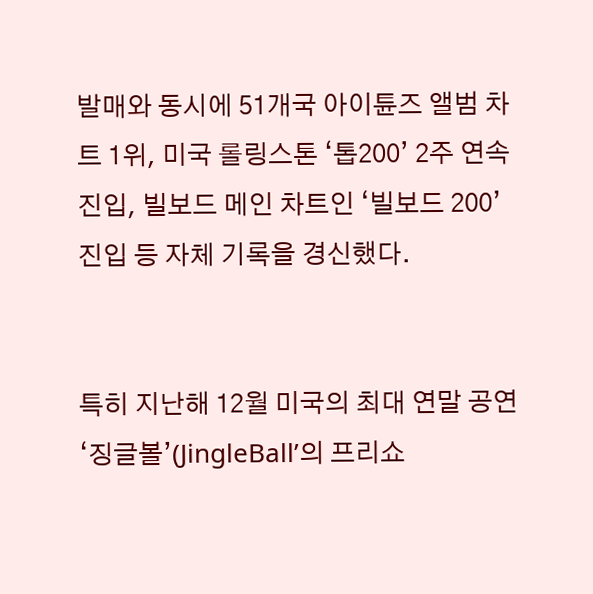발매와 동시에 51개국 아이튠즈 앨범 차트 1위, 미국 롤링스톤 ‘톱200’ 2주 연속 진입, 빌보드 메인 차트인 ‘빌보드 200’ 진입 등 자체 기록을 경신했다.


특히 지난해 12월 미국의 최대 연말 공연 ‘징글볼’(JingleBall’의 프리쇼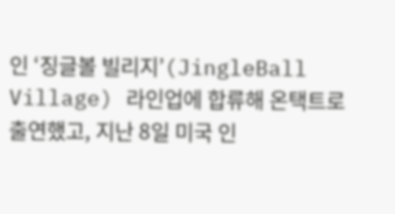인 ‘징글볼 빌리지’(JingleBall Village) 라인업에 합류해 온택트로 출연했고, 지난 8일 미국 인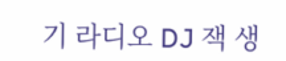기 라디오 DJ 잭 생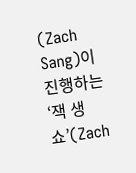(Zach Sang)이 진행하는 ‘잭 생 쇼’(Zach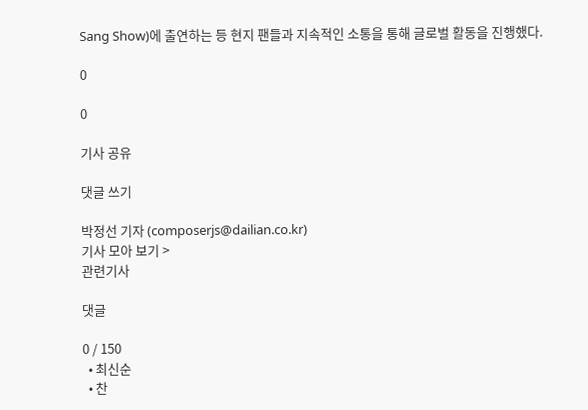Sang Show)에 출연하는 등 현지 팬들과 지속적인 소통을 통해 글로벌 활동을 진행했다.

0

0

기사 공유

댓글 쓰기

박정선 기자 (composerjs@dailian.co.kr)
기사 모아 보기 >
관련기사

댓글

0 / 150
  • 최신순
  • 찬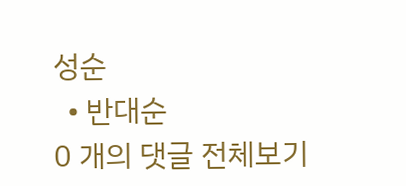성순
  • 반대순
0 개의 댓글 전체보기